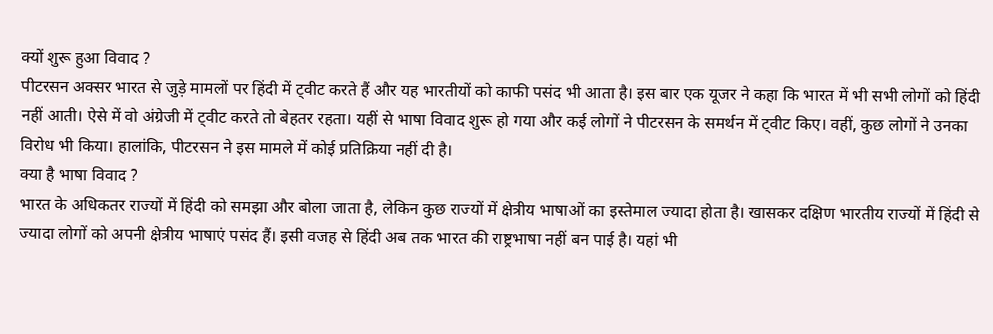क्यों शुरू हुआ विवाद ?
पीटरसन अक्सर भारत से जुड़े मामलों पर हिंदी में ट्वीट करते हैं और यह भारतीयों को काफी पसंद भी आता है। इस बार एक यूजर ने कहा कि भारत में भी सभी लोगों को हिंदी नहीं आती। ऐसे में वो अंग्रेजी में ट्वीट करते तो बेहतर रहता। यहीं से भाषा विवाद शुरू हो गया और कई लोगों ने पीटरसन के समर्थन में ट्वीट किए। वहीं, कुछ लोगों ने उनका विरोध भी किया। हालांकि, पीटरसन ने इस मामले में कोई प्रतिक्रिया नहीं दी है।
क्या है भाषा विवाद ?
भारत के अधिकतर राज्यों में हिंदी को समझा और बोला जाता है, लेकिन कुछ राज्यों में क्षेत्रीय भाषाओं का इस्तेमाल ज्यादा होता है। खासकर दक्षिण भारतीय राज्यों में हिंदी से ज्यादा लोगों को अपनी क्षेत्रीय भाषाएं पसंद हैं। इसी वजह से हिंदी अब तक भारत की राष्ट्रभाषा नहीं बन पाई है। यहां भी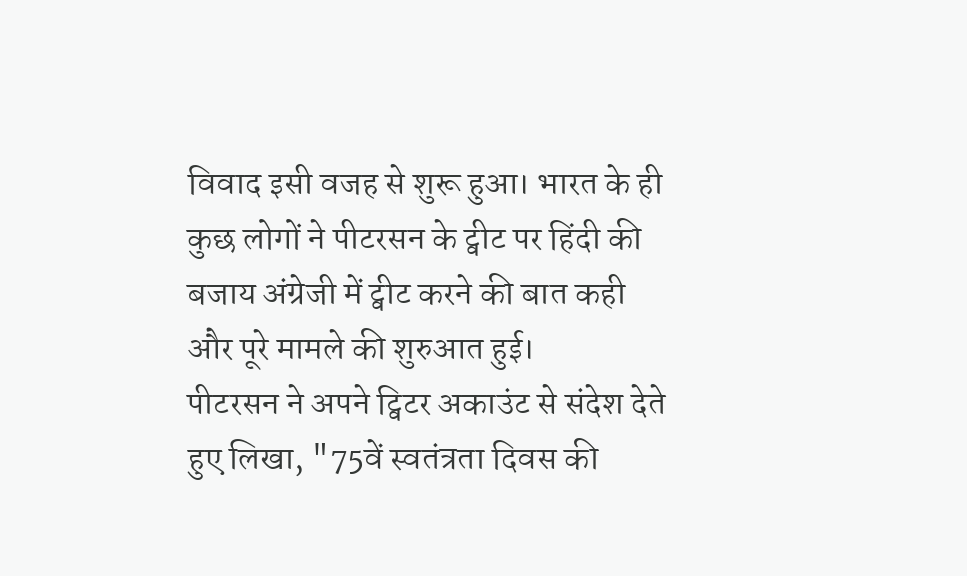विवाद इसी वजह से शुरू हुआ। भारत के ही कुछ लोगों ने पीटरसन के ट्वीट पर हिंदी की बजाय अंग्रेजी में ट्वीट करने की बात कही और पूरे मामले की शुरुआत हुई।
पीटरसन ने अपने ट्विटर अकाउंट से संदेश देते हुए लिखा, "75वें स्वतंत्रता दिवस की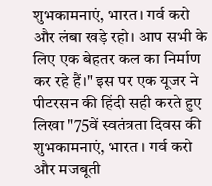शुभकामनाएं, भारत। गर्व करो और लंबा खड़े रहो। आप सभी के लिए एक बेहतर कल का निर्माण कर रहे हैं।" इस पर एक यूजर ने पीटरसन की हिंदी सही करते हुए लिखा "75वें स्वतंत्रता दिवस की शुभकामनाएं, भारत । गर्व करो और मजबूती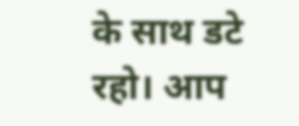के साथ डटे रहो। आप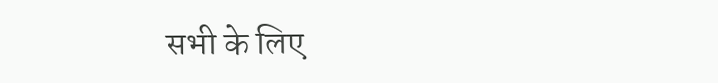सभी के लिए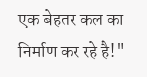एक बेहतर कल का निर्माण कर रहे है!"